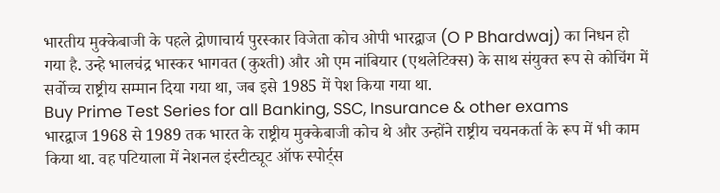भारतीय मुक्केबाजी के पहले द्रोणाचार्य पुरस्कार विजेता कोच ओपी भारद्वाज (O P Bhardwaj) का निधन हो गया है. उन्हे भालचंद्र भास्कर भागवत (कुश्ती) और ओ एम नांबियार (एथलेटिक्स) के साथ संयुक्त रूप से कोचिंग में सर्वोच्च राष्ट्रीय सम्मान दिया गया था, जब इसे 1985 में पेश किया गया था.
Buy Prime Test Series for all Banking, SSC, Insurance & other exams
भारद्वाज 1968 से 1989 तक भारत के राष्ट्रीय मुक्केबाजी कोच थे और उन्होंने राष्ट्रीय चयनकर्ता के रूप में भी काम किया था. वह पटियाला में नेशनल इंस्टीट्यूट ऑफ स्पोर्ट्स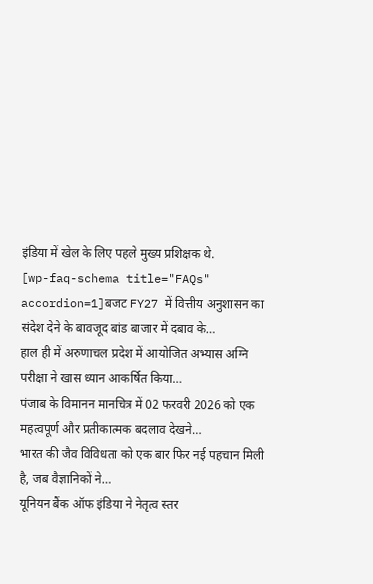इंडिया में खेल के लिए पहले मुख्य प्रशिक्षक थे.
[wp-faq-schema title="FAQs" accordion=1]बजट FY27 में वित्तीय अनुशासन का संदेश देने के बावजूद बांड बाजार में दबाव के…
हाल ही में अरुणाचल प्रदेश में आयोजित अभ्यास अग्नि परीक्षा ने खास ध्यान आकर्षित किया…
पंजाब के विमानन मानचित्र में 02 फरवरी 2026 को एक महत्वपूर्ण और प्रतीकात्मक बदलाव देखने…
भारत की जैव विविधता को एक बार फिर नई पहचान मिली है, जब वैज्ञानिकों ने…
यूनियन बैंक ऑफ इंडिया ने नेतृत्व स्तर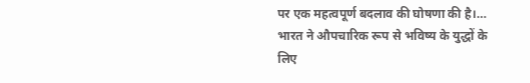पर एक महत्वपूर्ण बदलाव की घोषणा की है।…
भारत ने औपचारिक रूप से भविष्य के युद्धों के लिए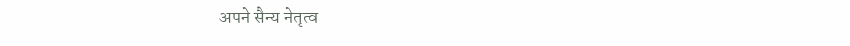अपने सैन्य नेतृत्व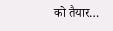को तैयार…